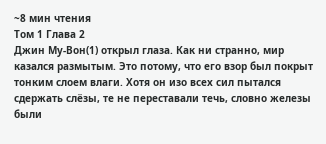~8 мин чтения
Том 1 Глава 2
Джин Му-Вон(1) открыл глаза. Как ни странно, мир казался размытым. Это потому, что его взор был покрыт тонким слоем влаги. Хотя он изо всех сил пытался сдержать слёзы, те не переставали течь, словно железы были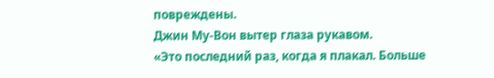повреждены.
Джин Му-Вон вытер глаза рукавом.
«Это последний раз, когда я плакал. Больше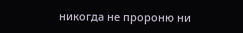никогда не пророню ни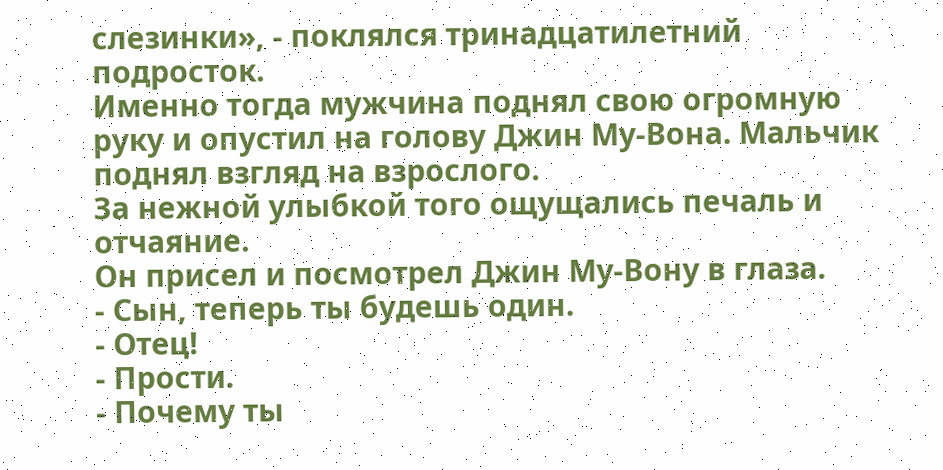слезинки», - поклялся тринадцатилетний подросток.
Именно тогда мужчина поднял свою огромную руку и опустил на голову Джин Му-Вона. Мальчик поднял взгляд на взрослого.
За нежной улыбкой того ощущались печаль и отчаяние.
Он присел и посмотрел Джин Му-Вону в глаза.
- Сын, теперь ты будешь один.
- Отец!
- Прости.
- Почему ты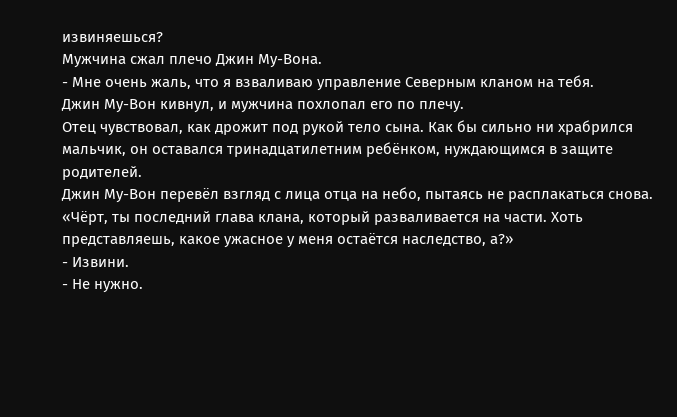извиняешься?
Мужчина сжал плечо Джин Му-Вона.
- Мне очень жаль, что я взваливаю управление Северным кланом на тебя.
Джин Му-Вон кивнул, и мужчина похлопал его по плечу.
Отец чувствовал, как дрожит под рукой тело сына. Как бы сильно ни храбрился мальчик, он оставался тринадцатилетним ребёнком, нуждающимся в защите родителей.
Джин Му-Вон перевёл взгляд с лица отца на небо, пытаясь не расплакаться снова.
«Чёрт, ты последний глава клана, который разваливается на части. Хоть представляешь, какое ужасное у меня остаётся наследство, а?»
- Извини.
- Не нужно.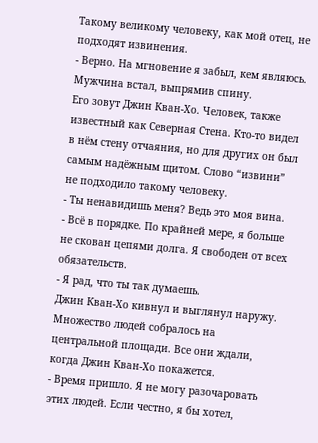Такому великому человеку, как мой отец, не подходят извинения.
- Верно. На мгновение я забыл, кем являюсь.
Мужчина встал, выпрямив спину.
Его зовут Джин Кван-Хо. Человек, также известный как Северная Стена. Кто-то видел в нём стену отчаяния, но для других он был самым надёжным щитом. Слово “извини” не подходило такому человеку.
- Ты ненавидишь меня? Ведь это моя вина.
- Всё в порядке. По крайней мере, я больше не скован цепями долга. Я свободен от всех обязательств.
- Я рад, что ты так думаешь.
Джин Кван-Хо кивнул и выглянул наружу.
Множество людей собралось на центральной площади. Все они ждали, когда Джин Кван-Хо покажется.
- Время пришло. Я не могу разочаровать этих людей. Если честно, я бы хотел,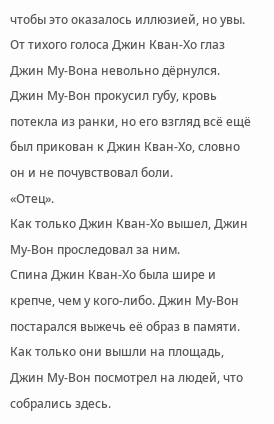чтобы это оказалось иллюзией, но увы.
От тихого голоса Джин Кван-Хо глаз Джин Му-Вона невольно дёрнулся.
Джин Му-Вон прокусил губу, кровь потекла из ранки, но его взгляд всё ещё был прикован к Джин Кван-Хо, словно он и не почувствовал боли.
«Отец».
Как только Джин Кван-Хо вышел, Джин Му-Вон проследовал за ним.
Спина Джин Кван-Хо была шире и крепче, чем у кого-либо. Джин Му-Вон постарался выжечь её образ в памяти.
Как только они вышли на площадь, Джин Му-Вон посмотрел на людей, что собрались здесь.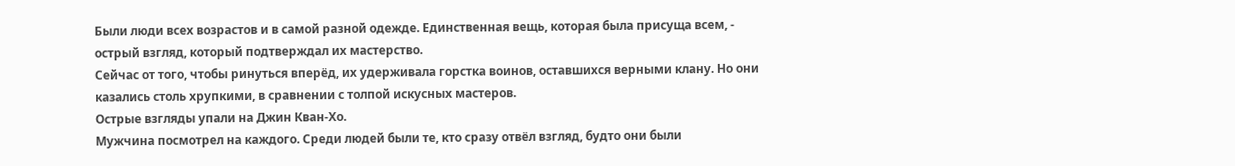Были люди всех возрастов и в самой разной одежде. Единственная вещь, которая была присуща всем, - острый взгляд, который подтверждал их мастерство.
Сейчас от того, чтобы ринуться вперёд, их удерживала горстка воинов, оставшихся верными клану. Но они казались столь хрупкими, в сравнении с толпой искусных мастеров.
Острые взгляды упали на Джин Кван-Хо.
Мужчина посмотрел на каждого. Среди людей были те, кто сразу отвёл взгляд, будто они были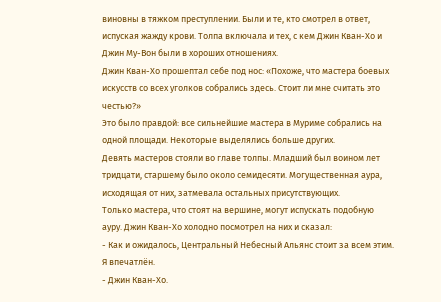виновны в тяжком преступлении. Были и те, кто смотрел в ответ, испуская жажду крови. Толпа включала и тех, с кем Джин Кван-Хо и Джин Му-Вон были в хороших отношениях.
Джин Кван-Хо прошептал себе под нос: «Похоже, что мастера боевых искусств со всех уголков собрались здесь. Стоит ли мне считать это честью?»
Это было правдой: все сильнейшие мастера в Муриме собрались на одной площади. Некоторые выделялись больше других.
Девять мастеров стояли во главе толпы. Младший был воином лет тридцати, старшему было около семидесяти. Могущественная аура, исходящая от них, затмевала остальных присутствующих.
Только мастера, что стоят на вершине, могут испускать подобную ауру. Джин Кван-Хо холодно посмотрел на них и сказал:
- Как и ожидалось, Центральный Небесный Альянс стоит за всем этим. Я впечатлён.
- Джин Кван-Хо.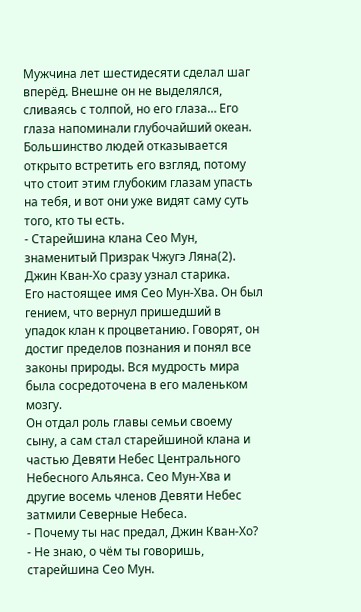Мужчина лет шестидесяти сделал шаг вперёд. Внешне он не выделялся, сливаясь с толпой, но его глаза… Его глаза напоминали глубочайший океан.
Большинство людей отказывается открыто встретить его взгляд, потому что стоит этим глубоким глазам упасть на тебя, и вот они уже видят саму суть того, кто ты есть.
- Старейшина клана Сео Мун, знаменитый Призрак Чжугэ Ляна(2).
Джин Кван-Хо сразу узнал старика.
Его настоящее имя Сео Мун-Хва. Он был гением, что вернул пришедший в упадок клан к процветанию. Говорят, он достиг пределов познания и понял все законы природы. Вся мудрость мира была сосредоточена в его маленьком мозгу.
Он отдал роль главы семьи своему сыну, а сам стал старейшиной клана и частью Девяти Небес Центрального Небесного Альянса. Сео Мун-Хва и другие восемь членов Девяти Небес затмили Северные Небеса.
- Почему ты нас предал, Джин Кван-Хо?
- Не знаю, о чём ты говоришь, старейшина Сео Мун.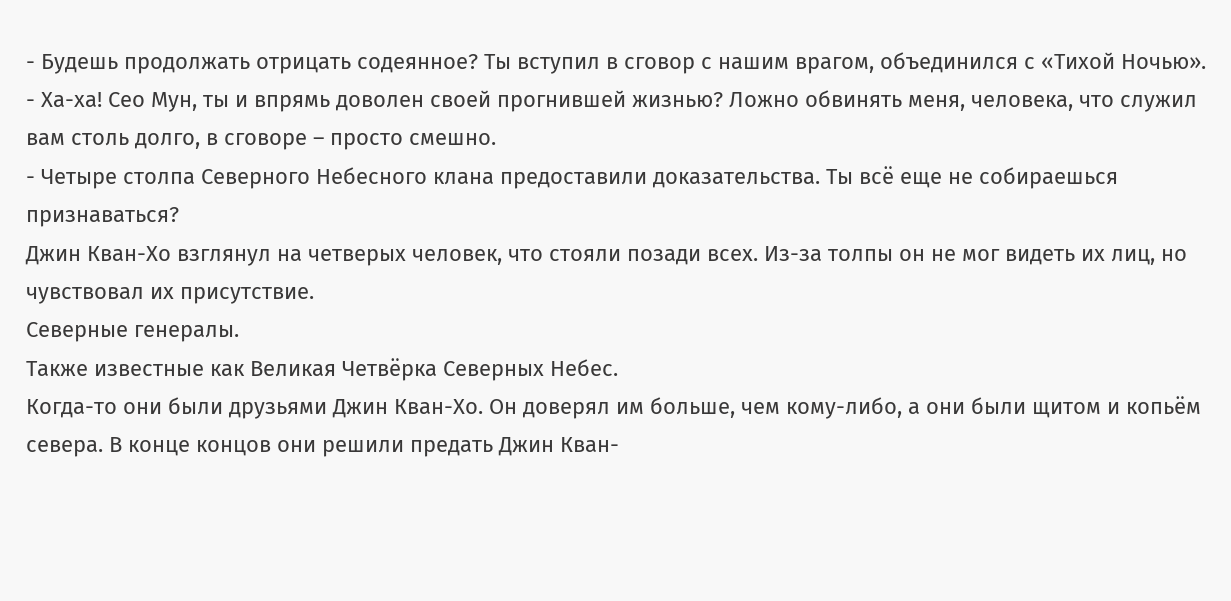- Будешь продолжать отрицать содеянное? Ты вступил в сговор с нашим врагом, объединился с «Тихой Ночью».
- Ха-ха! Сео Мун, ты и впрямь доволен своей прогнившей жизнью? Ложно обвинять меня, человека, что служил вам столь долго, в сговоре – просто смешно.
- Четыре столпа Северного Небесного клана предоставили доказательства. Ты всё еще не собираешься признаваться?
Джин Кван-Хо взглянул на четверых человек, что стояли позади всех. Из-за толпы он не мог видеть их лиц, но чувствовал их присутствие.
Северные генералы.
Также известные как Великая Четвёрка Северных Небес.
Когда-то они были друзьями Джин Кван-Хо. Он доверял им больше, чем кому-либо, а они были щитом и копьём севера. В конце концов они решили предать Джин Кван-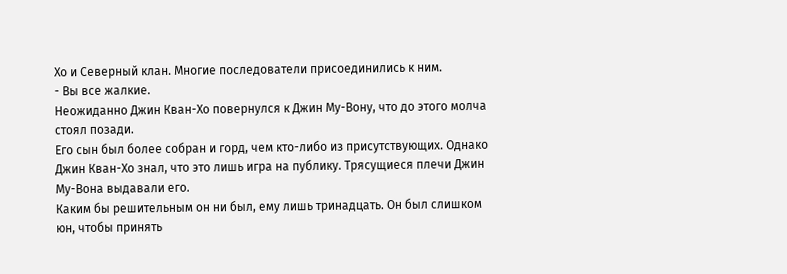Хо и Северный клан. Многие последователи присоединились к ним.
- Вы все жалкие.
Неожиданно Джин Кван-Хо повернулся к Джин Му-Вону, что до этого молча стоял позади.
Его сын был более собран и горд, чем кто-либо из присутствующих. Однако Джин Кван-Хо знал, что это лишь игра на публику. Трясущиеся плечи Джин Му-Вона выдавали его.
Каким бы решительным он ни был, ему лишь тринадцать. Он был слишком юн, чтобы принять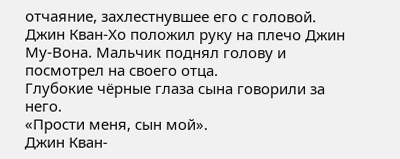отчаяние, захлестнувшее его с головой.
Джин Кван-Хо положил руку на плечо Джин Му-Вона. Мальчик поднял голову и посмотрел на своего отца.
Глубокие чёрные глаза сына говорили за него.
«Прости меня, сын мой».
Джин Кван-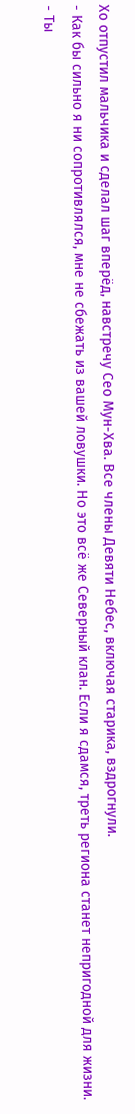Хо отпустил мальчика и сделал шаг вперёд, навстречу Сео Мун-Хва. Все члены Девяти Небес, включая старика, вздрогнули.
- Как бы сильно я ни сопротивлялся, мне не сбежать из вашей ловушки. Но это всё же Северный клан. Если я сдамся, треть региона станет непригодной для жизни.
- Ты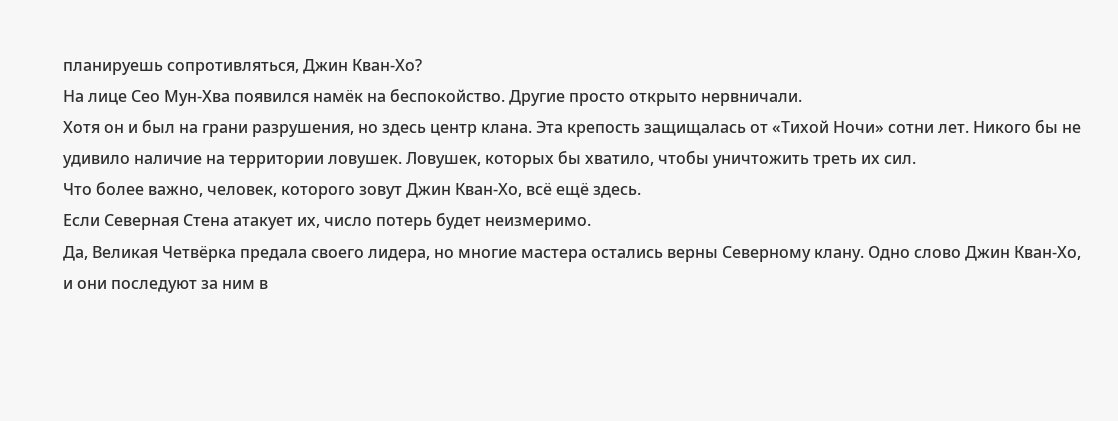планируешь сопротивляться, Джин Кван-Хо?
На лице Сео Мун-Хва появился намёк на беспокойство. Другие просто открыто нервничали.
Хотя он и был на грани разрушения, но здесь центр клана. Эта крепость защищалась от «Тихой Ночи» сотни лет. Никого бы не удивило наличие на территории ловушек. Ловушек, которых бы хватило, чтобы уничтожить треть их сил.
Что более важно, человек, которого зовут Джин Кван-Хо, всё ещё здесь.
Если Северная Стена атакует их, число потерь будет неизмеримо.
Да, Великая Четвёрка предала своего лидера, но многие мастера остались верны Северному клану. Одно слово Джин Кван-Хо, и они последуют за ним в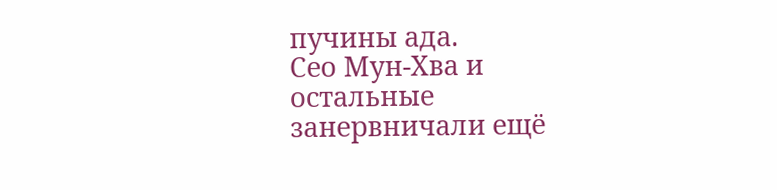пучины ада.
Сео Мун-Хва и остальные занервничали ещё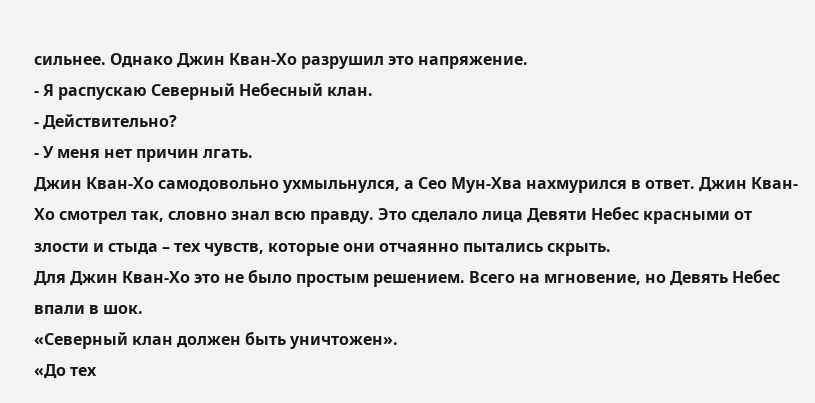сильнее. Однако Джин Кван-Хо разрушил это напряжение.
- Я распускаю Северный Небесный клан.
- Действительно?
- У меня нет причин лгать.
Джин Кван-Хо самодовольно ухмыльнулся, а Сео Мун-Хва нахмурился в ответ. Джин Кван-Хо смотрел так, словно знал всю правду. Это сделало лица Девяти Небес красными от злости и стыда – тех чувств, которые они отчаянно пытались скрыть.
Для Джин Кван-Хо это не было простым решением. Всего на мгновение, но Девять Небес впали в шок.
«Северный клан должен быть уничтожен».
«До тех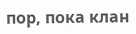пор, пока клан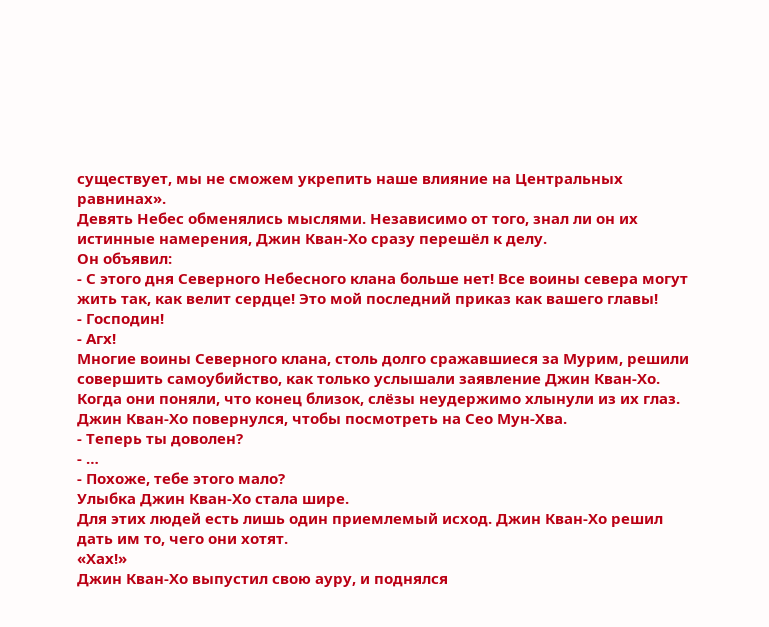существует, мы не сможем укрепить наше влияние на Центральных равнинах».
Девять Небес обменялись мыслями. Независимо от того, знал ли он их истинные намерения, Джин Кван-Хо сразу перешёл к делу.
Он объявил:
- С этого дня Северного Небесного клана больше нет! Все воины севера могут жить так, как велит сердце! Это мой последний приказ как вашего главы!
- Господин!
- Агх!
Многие воины Северного клана, столь долго сражавшиеся за Мурим, решили совершить самоубийство, как только услышали заявление Джин Кван-Хо. Когда они поняли, что конец близок, слёзы неудержимо хлынули из их глаз.
Джин Кван-Хо повернулся, чтобы посмотреть на Сео Мун-Хва.
- Теперь ты доволен?
- …
- Похоже, тебе этого мало?
Улыбка Джин Кван-Хо стала шире.
Для этих людей есть лишь один приемлемый исход. Джин Кван-Хо решил дать им то, чего они хотят.
«Хах!»
Джин Кван-Хо выпустил свою ауру, и поднялся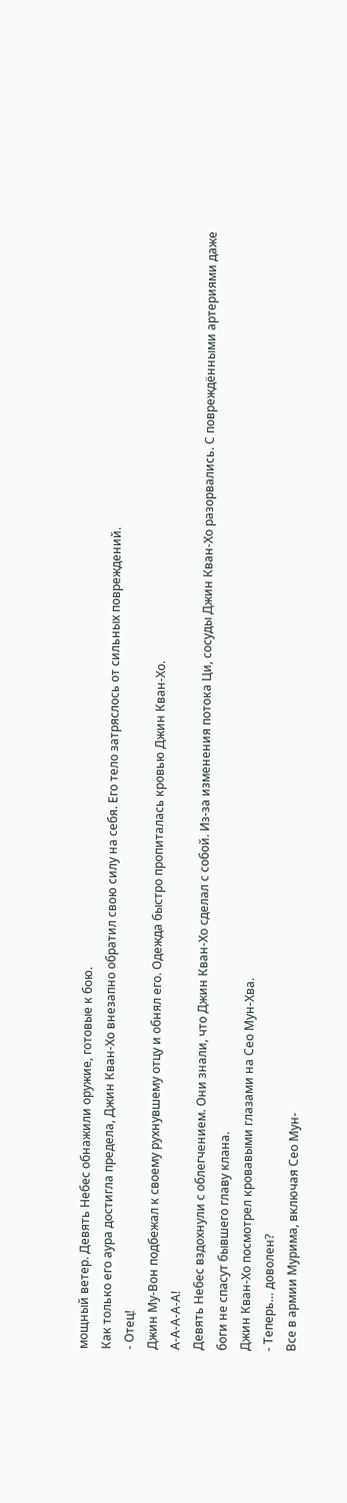мощный ветер. Девять Небес обнажили оружие, готовые к бою.
Как только его аура достигла предела, Джин Кван-Хо внезапно обратил свою силу на себя. Его тело затряслось от сильных повреждений.
- Отец!
Джин Му-Вон подбежал к своему рухнувшему отцу и обнял его. Одежда быстро пропиталась кровью Джин Кван-Хо.
А-А-А-А-А!
Девять Небес вздохнули с облегчением. Они знали, что Джин Кван-Хо сделал с собой. Из-за изменения потока Ци, сосуды Джин Кван-Хо разорвались. С повреждёнными артериями даже боги не спасут бывшего главу клана.
Джин Кван-Хо посмотрел кровавыми глазами на Сео Мун-Хва.
- Теперь… доволен?
Все в армии Мурима, включая Сео Мун-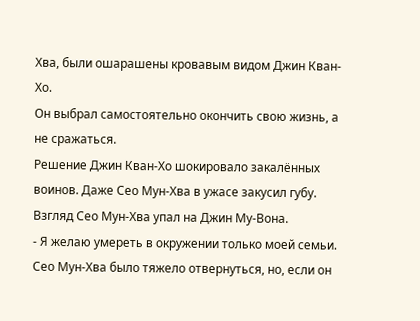Хва, были ошарашены кровавым видом Джин Кван-Хо.
Он выбрал самостоятельно окончить свою жизнь, а не сражаться.
Решение Джин Кван-Хо шокировало закалённых воинов. Даже Сео Мун-Хва в ужасе закусил губу.
Взгляд Сео Мун-Хва упал на Джин Му-Вона.
- Я желаю умереть в окружении только моей семьи.
Сео Мун-Хва было тяжело отвернуться, но, если он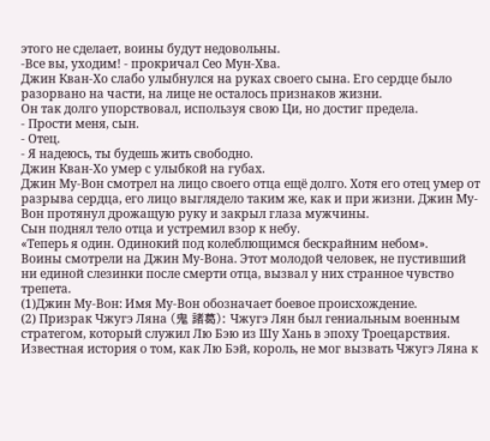этого не сделает, воины будут недовольны.
-Все вы, уходим! - прокричал Сео Мун-Хва.
Джин Кван-Хо слабо улыбнулся на руках своего сына. Его сердце было разорвано на части, на лице не осталось признаков жизни.
Он так долго упорствовал, используя свою Ци, но достиг предела.
- Прости меня, сын.
- Отец.
- Я надеюсь, ты будешь жить свободно.
Джин Кван-Хо умер с улыбкой на губах.
Джин Му-Вон смотрел на лицо своего отца ещё долго. Хотя его отец умер от разрыва сердца, его лицо выглядело таким же, как и при жизни. Джин Му-Вон протянул дрожащую руку и закрыл глаза мужчины.
Сын поднял тело отца и устремил взор к небу.
«Теперь я один. Одинокий под колеблющимся бескрайним небом».
Воины смотрели на Джин Му-Вона. Этот молодой человек, не пустивший ни единой слезинки после смерти отца, вызвал у них странное чувство трепета.
(1)Джин Му-Вон: Имя Му-Вон обозначает боевое происхождение.
(2) Призрак Чжугэ Ляна (鬼 諸葛): Чжугэ Лян был гениальным военным стратегом, который служил Лю Бэю из Шу Хань в эпоху Троецарствия. Известная история о том, как Лю Бэй, король, не мог вызвать Чжугэ Ляна к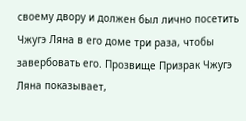своему двору и должен был лично посетить Чжугэ Ляна в его доме три раза, чтобы завербовать его. Прозвище Призрак Чжугэ Ляна показывает,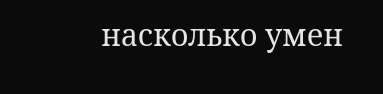насколько умен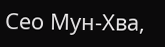Сео Мун-Хва,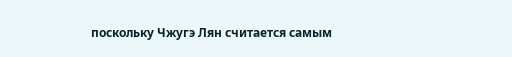поскольку Чжугэ Лян считается самым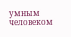умным человеком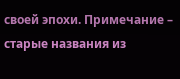своей эпохи. Примечание – старые названия из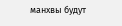манхвы будут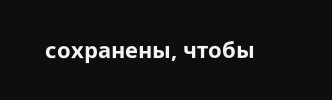сохранены, чтобы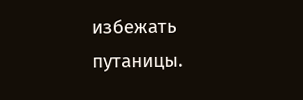избежать путаницы.